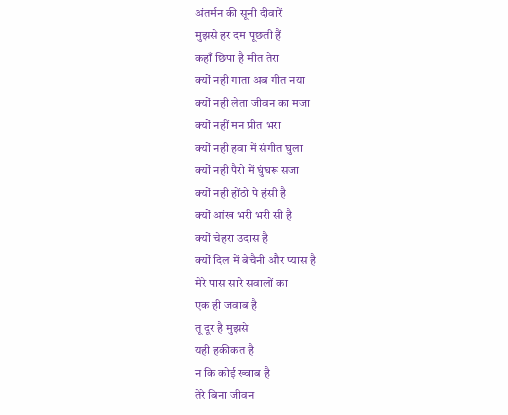अंतर्मन की सूनी दीवारें
मुझसे हर दम पूछती हैं
कहाँ छिपा है मीत तेरा
क्यों नही गाता अब गीत नया
क्यों नही लेता जीवन का मजा
क्यों नहीं मन प्रीत भरा
क्यों नही हवा में संगीत घुला
क्यों नही पैरो में घुंघरू सजा
क्यों नही होंठो पे हंसी है
क्यों आंख भरी भरी सी है
क्यों चेहरा उदास है
क्यों दिल में बेचैनी और प्यास है
मेरे पास सारे सवालों का
एक ही जवाब है
तू दूर है मुझसे
यही हकीकत है
न कि कोई ख्वाब है
तेरे बिना जीवन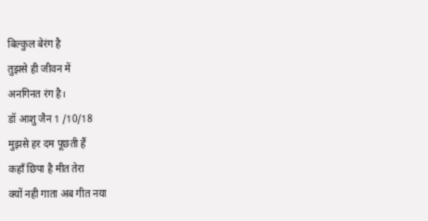बिल्कुल बेरंग है
तुझसे ही जीवन में
अनगिनत रंग है।
डॉ आशु जैन 1 /10/18
मुझसे हर दम पूछती हैं
कहाँ छिपा है मीत तेरा
क्यों नही गाता अब गीत नया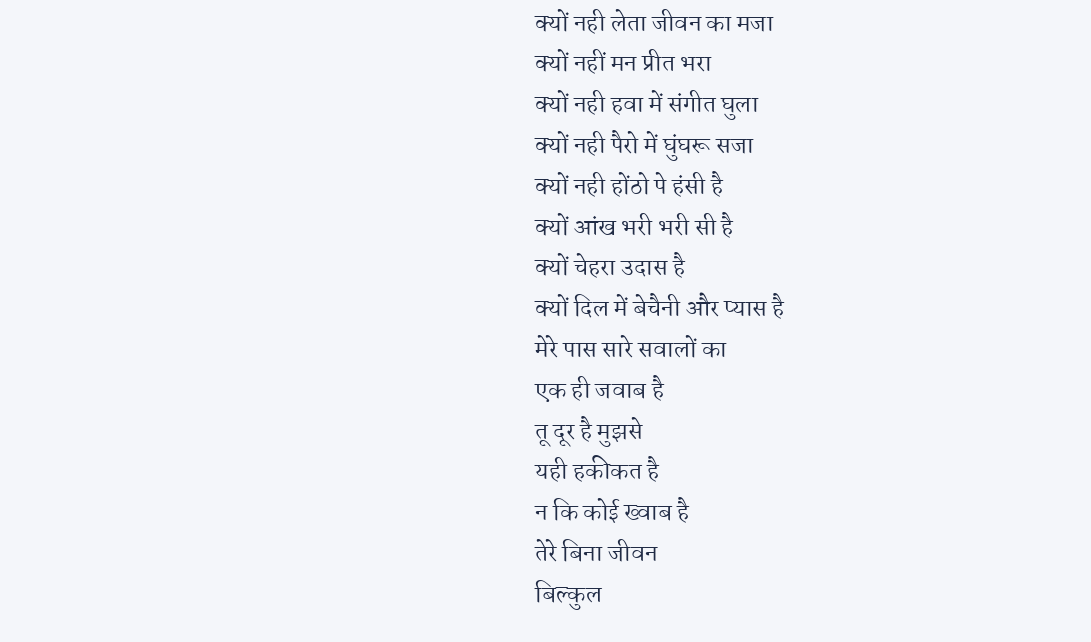क्यों नही लेता जीवन का मजा
क्यों नहीं मन प्रीत भरा
क्यों नही हवा में संगीत घुला
क्यों नही पैरो में घुंघरू सजा
क्यों नही होंठो पे हंसी है
क्यों आंख भरी भरी सी है
क्यों चेहरा उदास है
क्यों दिल में बेचैनी और प्यास है
मेरे पास सारे सवालों का
एक ही जवाब है
तू दूर है मुझसे
यही हकीकत है
न कि कोई ख्वाब है
तेरे बिना जीवन
बिल्कुल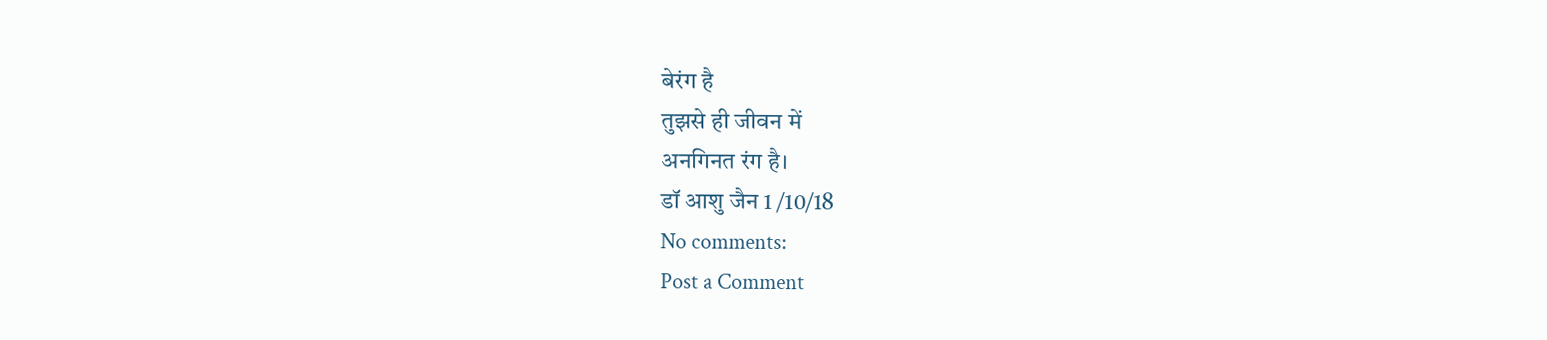बेरंग है
तुझसे ही जीवन में
अनगिनत रंग है।
डॉ आशु जैन 1 /10/18
No comments:
Post a Comment